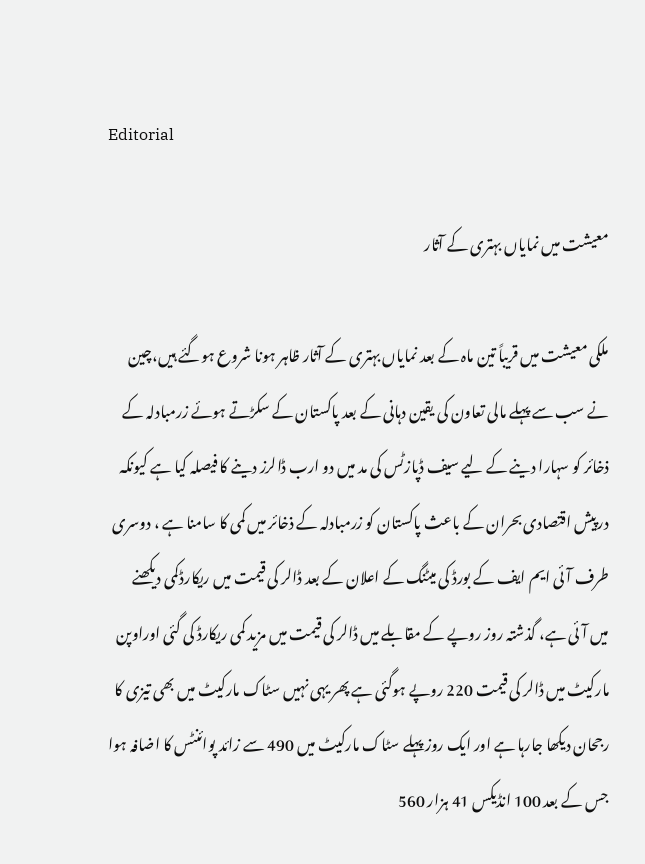Editorial

معیشت میں نمایاں بہتری کے آثار

ملکی معیشت میں قریباً تین ماہ کے بعد نمایاں بہتری کے آثار ظاہر ہونا شروع ہوگئے ہیں،چین نے سب سے پہلے مالی تعاون کی یقین دہانی کے بعد پاکستان کے سکڑتے ہوئے زرمبادلہ کے ذخائر کو سہارا دینے کے لیے سیف ڈپازٹس کی مد میں دو ارب ڈالرز دینے کا فیصلہ کیا ہے کیونکہ درپیش اقتصادی بحران کے باعث پاکستان کو زرمبادلہ کے ذخائر میں کمی کا سامنا ہے ، دوسری طرف آئی ایم ایف کے بورڈ کی میٹنگ کے اعلان کے بعد ڈالر کی قیمت میں ریکارڈکمی دیکھنے میں آئی ہے، گذشتہ روز روپے کے مقابلے میں ڈالر کی قیمت میں مزید کمی ریکارڈ کی گئی اوراوپن مارکیٹ میں ڈالر کی قیمت 220 روپے ہوگئی ہے پھر یہی نہیں سٹاک مارکیٹ میں بھی تیزی کا رجحان دیکھا جارہا ہے اور ایک روز پہلے سٹاک مارکیٹ میں 490 سے زائد پوائنٹس کا اضافہ ہوا جس کے بعد 100 انڈیکس 41 ہزار 560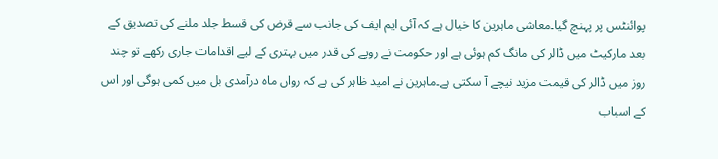پوائنٹس پر پہنچ گیا۔معاشی ماہرین کا خیال ہے کہ آئی ایم ایف کی جانب سے قرض کی قسط جلد ملنے کی تصدیق کے بعد مارکیٹ میں ڈالر کی مانگ کم ہوئی ہے اور حکومت نے روپے کی قدر میں بہتری کے لیے اقدامات جاری رکھے تو چند روز میں ڈالر کی قیمت مزید نیچے آ سکتی ہے۔ماہرین نے امید ظاہر کی ہے کہ رواں ماہ درآمدی بل میں کمی ہوگی اور اس کے اسباب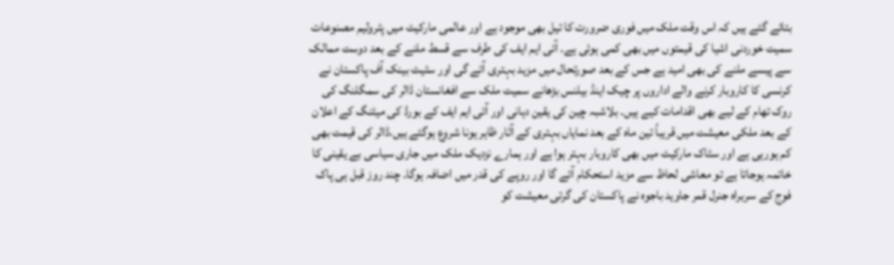بتائے گئے ہیں کہ اس وقت ملک میں فوری ضرورت کا تیل بھی موجود ہے اور عالمی مارکیٹ میں پٹرولیم مصنوعات سمیت خوردنی اشیا کی قیمتوں میں بھی کمی ہوئی ہے۔ آئی ایم ایف کی طرف سے قسط ملنے کے بعد دوست ممالک سے پیسے ملنے کی بھی امید ہے جس کے بعد صورتحال میں مزید بہتری آئے گی اور سٹیٹ بینک آف پاکستان نے کرنسی کا کاروبار کرنے والے اداروں پر چیک اینڈ بیلنس بڑھانے سمیت ملک سے افغانستان ڈالر کی سمگلنگ کی روک تھام کے لیے بھی اقدامات کیے ہیں۔ بلاشبہ چین کی یقین دہانی اور آئی ایم ایف کے بورڈ کی میٹنگ کے اعلان کے بعد ملکی معیشت میں قریباً تین ماہ کے بعد نمایاں بہتری کے آثار ظاہر ہونا شروع ہوگئے ہیں،ڈالر کی قیمت بھی کم ہورہی ہے اور سٹاک مارکیٹ میں بھی کاروبار بہتر ہوا ہے اور ہمارے نزدیک ملک میں جاری سیاسی بے یقینی کا خاتمہ ہوجاتا ہے تو معاشی لحاظ سے مزید استحکام آئے گا اور روپے کی قدر میں اضافہ ہوگا۔ چند روز قبل ہی پاک فوج کے سربراہ جنرل قمر جاوید باجوہ نے پاکستان کی گرتی معیشت کو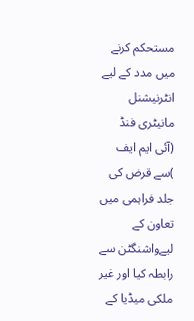مستحکم کرنے میں مدد کے لیے انٹرنیشنل مانیٹری فنڈ (آئی ایم ایف )سے قرض کی جلد فراہمی میں تعاون کے لیےواشنگٹن سے رابطہ کیا اور غیر ملکی میڈیا کے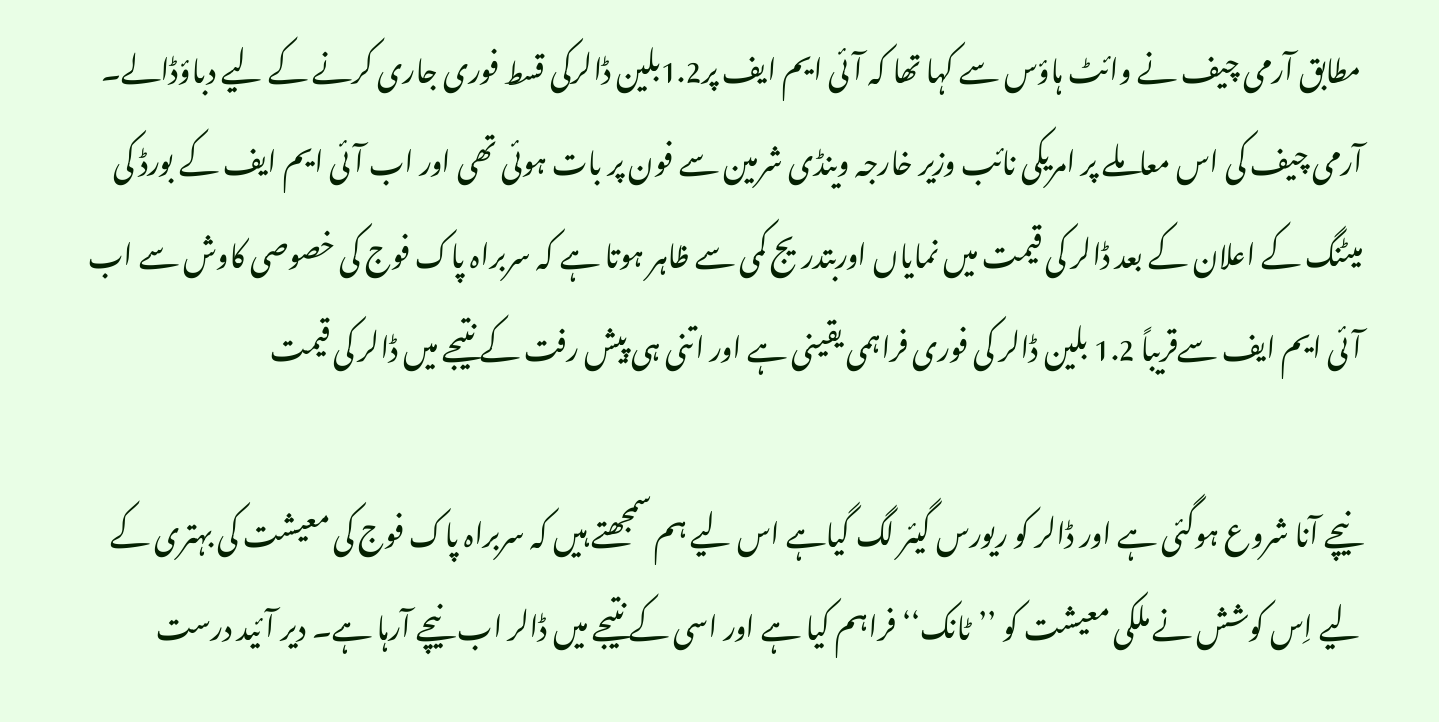مطابق آرمی چیف نے وائٹ ہاؤس سے کہا تھا کہ آئی ایم ایف پر1.2بلین ڈالرکی قسط فوری جاری کرنے کے لیے دباؤڈالے۔ آرمی چیف کی اس معاملے پر امریکی نائب وزیر خارجہ وینڈی شرمین سے فون پر بات ہوئی تھی اور اب آئی ایم ایف کے بورڈ کی میٹنگ کے اعلان کے بعد ڈالر کی قیمت میں نمایاں اوربتدریج کمی سے ظاہر ہوتا ہے کہ سربراہ پاک فوج کی خصوصی کاوش سے اب آئی ایم ایف سےقریباً 1.2 بلین ڈالر کی فوری فراہمی یقینی ہے اور اتنی ہی پیش رفت کے نتیجے میں ڈالر کی قیمت

نیچے آنا شروع ہوگئی ہے اور ڈالر کو ریورس گیئر لگ گیاہے اس لیے ہم سمجھتے ہیں کہ سربراہ پاک فوج کی معیشت کی بہتری کے لیے اِس کوشش نے ملکی معیشت کو ’’ٹانک‘‘ فراہم کیا ہے اور اسی کے نتیجے میں ڈالر اب نیچے آرہا ہے۔ دیر آئید درست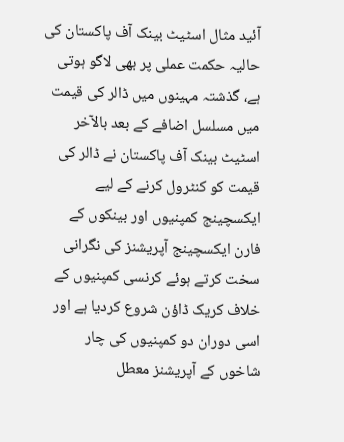آئید مثال اسٹیٹ بینک آف پاکستان کی حالیہ حکمت عملی پر بھی لاگو ہوتی ہے، گذشتہ مہینوں میں ڈالر کی قیمت میں مسلسل اضافے کے بعد بالآخر اسٹیٹ بینک آف پاکستان نے ڈالر کی قیمت کو کنٹرول کرنے کے لیے ایکسچینج کمپنیوں اور بینکوں کے فارن ایکسچینج آپریشنز کی نگرانی سخت کرتے ہوئے کرنسی کمپنیوں کے خلاف کریک ڈاؤن شروع کردیا ہے اور اسی دوران دو کمپنیوں کی چار شاخوں کے آپریشنز معطل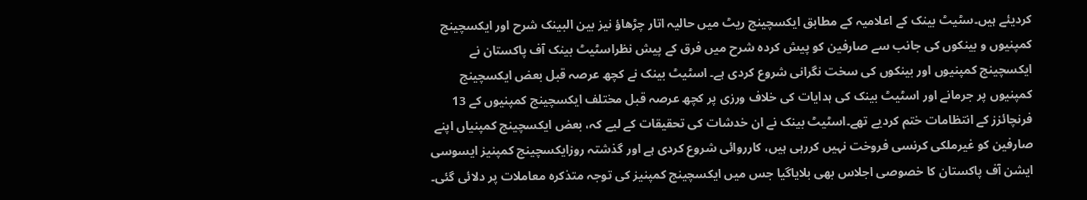کردیئے ہیں۔سٹیٹ بینک کے اعلامیہ کے مطابق ایکسچینج ریٹ میں حالیہ اتار چڑھاؤ نیز بین البینک شرح اور ایکسچینج کمپنیوں و بینکوں کی جانب سے صارفین کو پیش کردہ شرح میں فرق کے پیش نظراسٹیٹ بینک آف پاکستان نے ایکسچینج کمپنیوں اور بینکوں کی سخت نگرانی شروع کردی ہے۔ اسٹیٹ بینک نے کچھ عرصہ قبل بعض ایکسچینج کمپنیوں پر جرمانے اور اسٹیٹ بینک کی ہدایات کی خلاف ورزی پر کچھ عرصہ قبل مختلف ایکسچینج کمپنیوں کے 13 فرنچائزز کے انتظامات ختم کردیے تھے۔اسٹیٹ بینک نے ان خدشات کی تحقیقات کے لیے کہ، بعض ایکسچینج کمپنیاں اپنے صارفین کو غیرملکی کرنسی فروخت نہیں کررہی ہیں، کارروائی شروع کردی ہے اور گذشتہ روزایکسچینج کمپنیز ایسوسی ایشن آف پاکستان کا خصوصی اجلاس بھی بلایاگیا جس میں ایکسچینج کمپنیز کی توجہ متذکرہ معاملات پر دلائی گئی۔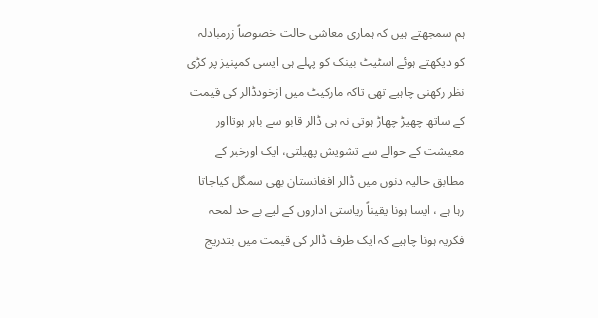ہم سمجھتے ہیں کہ ہماری معاشی حالت خصوصاً زرمبادلہ کو دیکھتے ہوئے اسٹیٹ بینک کو پہلے ہی ایسی کمپنیز پر کڑی نظر رکھنی چاہیے تھی تاکہ مارکیٹ میں ازخودڈالر کی قیمت کے ساتھ چھیڑ چھاڑ ہوتی نہ ہی ڈالر قابو سے باہر ہوتااور معیشت کے حوالے سے تشویش پھیلتی، ایک اورخبر کے مطابق حالیہ دنوں میں ڈالر افغانستان بھی سمگل کیاجاتا رہا ہے ، ایسا ہونا یقیناً ریاستی اداروں کے لیے بے حد لمحہ فکریہ ہونا چاہیے کہ ایک طرف ڈالر کی قیمت میں بتدریج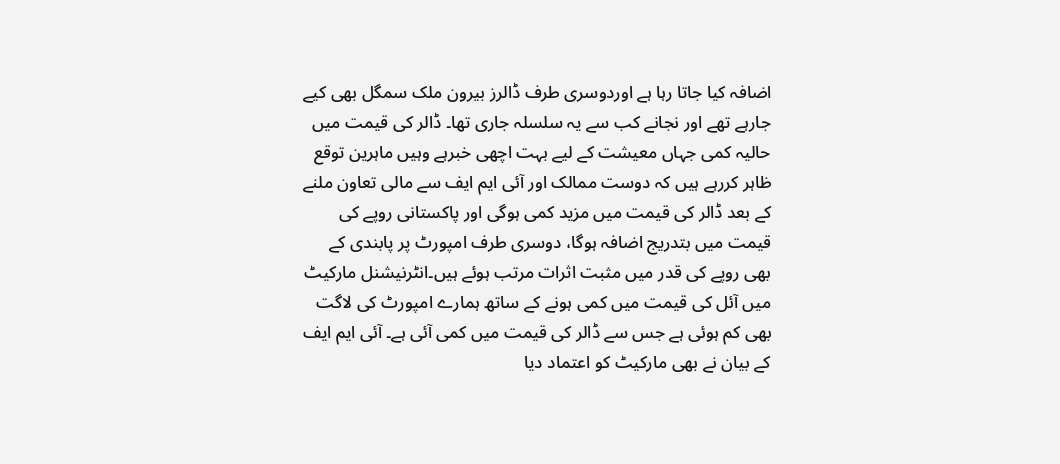اضافہ کیا جاتا رہا ہے اوردوسری طرف ڈالرز بیرون ملک سمگل بھی کیے جارہے تھے اور نجانے کب سے یہ سلسلہ جاری تھا۔ ڈالر کی قیمت میں حالیہ کمی جہاں معیشت کے لیے بہت اچھی خبرہے وہیں ماہرین توقع ظاہر کررہے ہیں کہ دوست ممالک اور آئی ایم ایف سے مالی تعاون ملنے کے بعد ڈالر کی قیمت میں مزید کمی ہوگی اور پاکستانی روپے کی قیمت میں بتدریج اضافہ ہوگا، دوسری طرف امپورٹ پر پابندی کے بھی روپے کی قدر میں مثبت اثرات مرتب ہوئے ہیں۔انٹرنیشنل مارکیٹ میں آئل کی قیمت میں کمی ہونے کے ساتھ ہمارے امپورٹ کی لاگت بھی کم ہوئی ہے جس سے ڈالر کی قیمت میں کمی آئی ہے۔ آئی ایم ایف کے بیان نے بھی مارکیٹ کو اعتماد دیا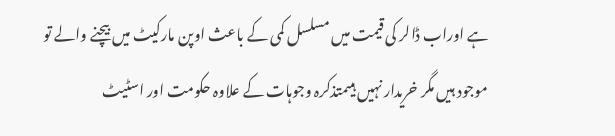ہے اوراب ڈالر کی قیمت میں مسلسل کمی کے باعث اوپن مارکیٹ میں بیچنے والے تو موجود ہیں مگر خریدار نہیں ہیںمتذکرہ وجوہات کے علاوہ حکومت اور اسٹیٹ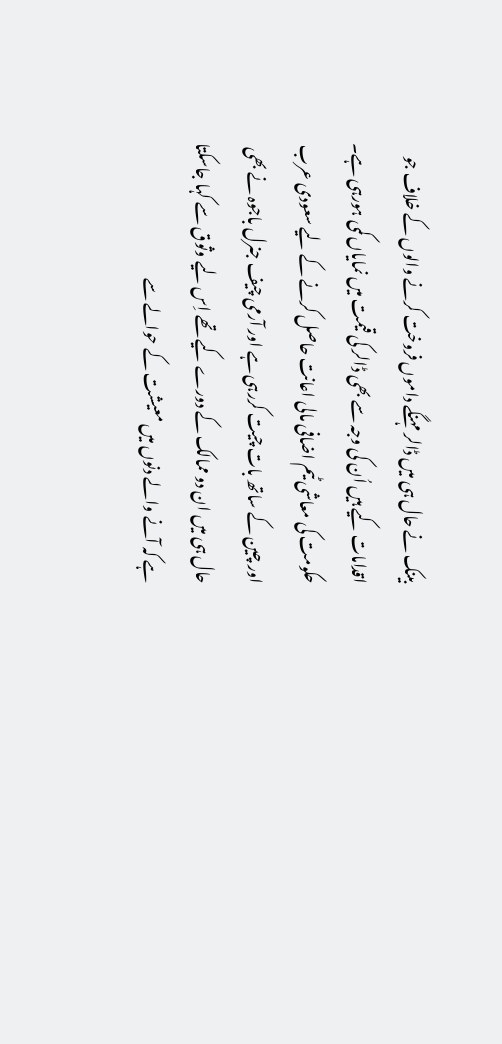بینک نے حال ہی میں ڈالر مہنگے داموں فروخت کرنے والوں کے خلاف جو اقدامات کیے ہیں اُن کی وجہ سے بھی ڈالر کی قیمت میں نمایاں کمی ہورہی ہے۔ حکومت کی معاشی ٹیم اضافی مالی اعانت حاصل کرنے کے لیے سعودی عرب اور چین کے ساتھ بات چیت کررہی ہے اور آرمی چیف جنرل باجوہ نے بھی حال ہی میں ان دو ممالک کے دورے کیے تھے اِس لیے وثوق سے کہا جاسکتا ہے کہ آنے والے دنوں میں معیشت کے حوالے سے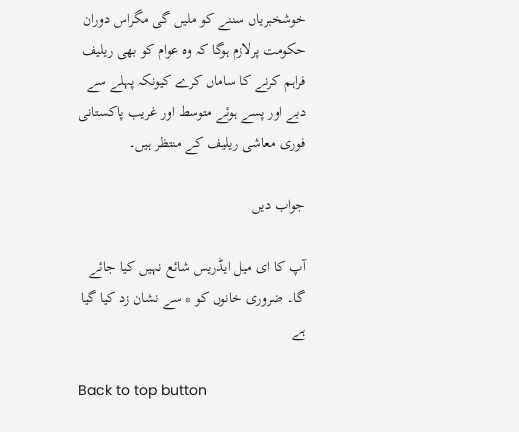خوشخبریاں سننے کو ملیں گی مگراس دوران حکومت پرلازم ہوگا کہ وہ عوام کو بھی ریلیف فراہم کرنے کا ساماں کرے کیونکہ پہلے سے دبے اور پسے ہوئے متوسط اور غریب پاکستانی فوری معاشی ریلیف کے منتظر ہیں۔

جواب دیں

آپ کا ای میل ایڈریس شائع نہیں کیا جائے گا۔ ضروری خانوں کو * سے نشان زد کیا گیا ہے

Back to top button